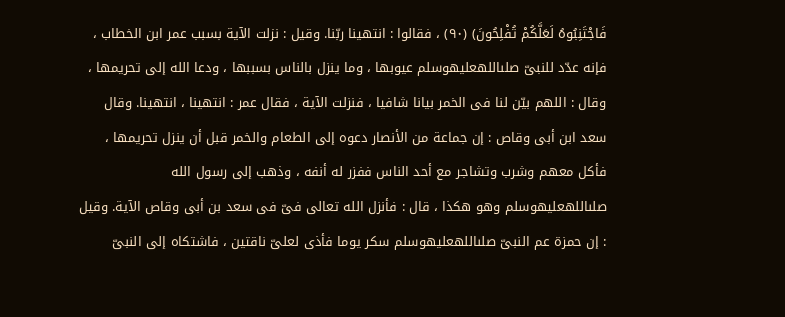فَاجْتَنِبُوهُ لَعَلَّكُمْ تُفْلِحُونَ) (٩٠) ، فقالوا : انتهينا ربّنا. وقيل : نزلت الآية بسبب عمر ابن الخطاب ، فإنه عدّد للنبىّ صلىاللهعليهوسلم عيوبها ، وما ينزل بالناس بسببها ، ودعا الله إلى تحريمها ، وقال : اللهم بيّن لنا فى الخمر بيانا شافيا ، فنزلت الآية ، فقال عمر : انتهينا ، انتهينا. وقال سعد ابن أبى وقاص : إن جماعة من الأنصار دعوه إلى الطعام والخمر قبل أن ينزل تحريمها ، فأكل معهم وشرب وتشاجر مع أحد الناس ففزر له أنفه ، وذهب إلى رسول الله صلىاللهعليهوسلم وهو هكذا ، قال : فأنزل الله تعالى فىّ فى سعد بن أبى وقاص الآية. وقيل : إن حمزة عم النبىّ صلىاللهعليهوسلم سكر يوما فأذى لعلىّ ناقتين ، فاشتكاه إلى النبىّ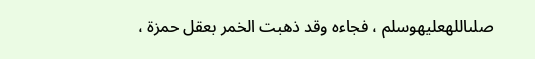صلىاللهعليهوسلم ، فجاءه وقد ذهبت الخمر بعقل حمزة ،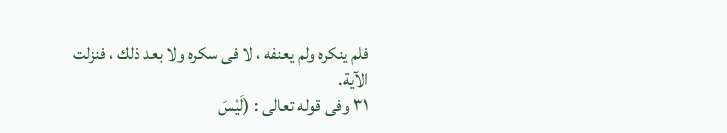فلم ينكره ولم يعنفه ، لا فى سكره ولا بعد ذلك ، فنزلت الآية.
٣١ وفى قوله تعالى : (لَيْسَ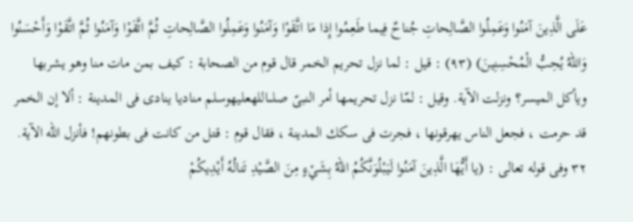عَلَى الَّذِينَ آمَنُوا وَعَمِلُوا الصَّالِحاتِ جُناحٌ فِيما طَعِمُوا إِذا مَا اتَّقَوْا وَآمَنُوا وَعَمِلُوا الصَّالِحاتِ ثُمَّ اتَّقَوْا وَآمَنُوا ثُمَّ اتَّقَوْا وَأَحْسَنُوا وَاللهُ يُحِبُّ الْمُحْسِنِينَ) (٩٣) : قيل : لما نزل تحريم الخمر قال قوم من الصحابة : كيف بمن مات منا وهو يشربها ويأكل الميسر؟ ونزلت الآية. وقيل : لمّا نزل تحريمها أمر النبىّ صلىاللهعليهوسلم مناديا ينادى فى المدينة : ألا إن الخمر قد حرمت ، فجعل الناس يهرقونها ، فجرت فى سكك المدينة ، فقال قوم : قتل من كانت فى بطونهم! فأنزل الله الآية.
٣٢ وفى قوله تعالى : (يا أَيُّهَا الَّذِينَ آمَنُوا لَيَبْلُوَنَّكُمُ اللهُ بِشَيْءٍ مِنَ الصَّيْدِ تَنالُهُ أَيْدِيكُمْ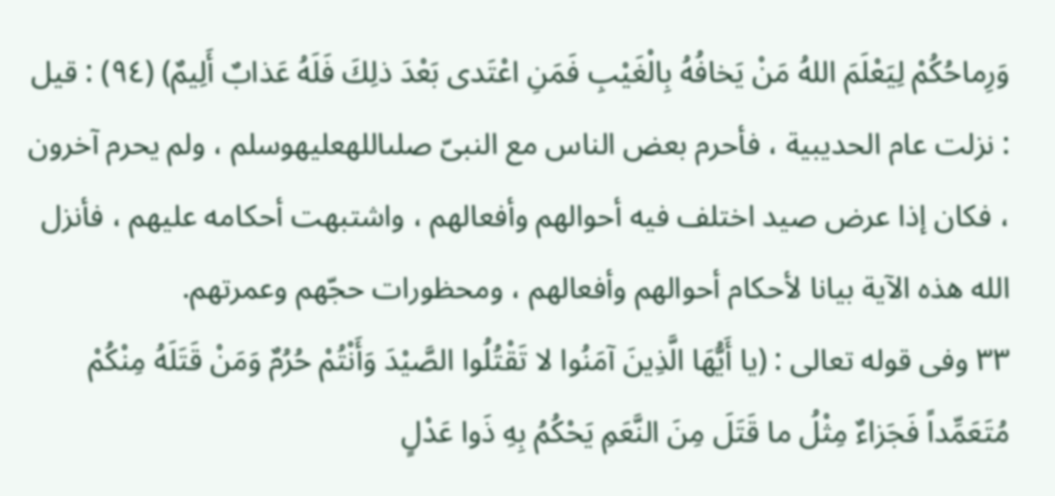وَرِماحُكُمْ لِيَعْلَمَ اللهُ مَنْ يَخافُهُ بِالْغَيْبِ فَمَنِ اعْتَدى بَعْدَ ذلِكَ فَلَهُ عَذابٌ أَلِيمٌ) (٩٤) : قيل : نزلت عام الحديبية ، فأحرم بعض الناس مع النبىّ صلىاللهعليهوسلم ، ولم يحرم آخرون ، فكان إذا عرض صيد اختلف فيه أحوالهم وأفعالهم ، واشتبهت أحكامه عليهم ، فأنزل الله هذه الآية بيانا لأحكام أحوالهم وأفعالهم ، ومحظورات حجّهم وعمرتهم.
٣٣ وفى قوله تعالى : (يا أَيُّهَا الَّذِينَ آمَنُوا لا تَقْتُلُوا الصَّيْدَ وَأَنْتُمْ حُرُمٌ وَمَنْ قَتَلَهُ مِنْكُمْ مُتَعَمِّداً فَجَزاءٌ مِثْلُ ما قَتَلَ مِنَ النَّعَمِ يَحْكُمُ بِهِ ذَوا عَدْلٍ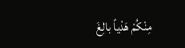مِنْكُمْ هَدْياً بالِغَ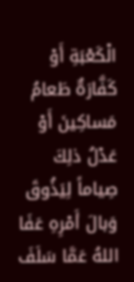الْكَعْبَةِ أَوْ كَفَّارَةٌ طَعامُ مَساكِينَ أَوْ عَدْلُ ذلِكَ صِياماً لِيَذُوقَ وَبالَ أَمْرِهِ عَفَا اللهُ عَمَّا سَلَفَ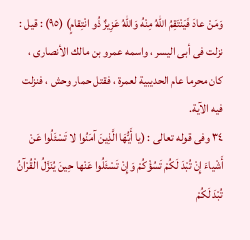وَمَنْ عادَ فَيَنْتَقِمُ اللهُ مِنْهُ وَاللهُ عَزِيزٌ ذُو انْتِقامٍ) (٩٥) : قيل : نزلت فى أبى اليسر ، واسمه عمرو بن مالك الأنصارى ، كان محرما عام الحديبية لعمرة ، فقتل حمار وحش ، فنزلت فيه الآية.
٣٤ وفى قوله تعالى : (يا أَيُّهَا الَّذِينَ آمَنُوا لا تَسْئَلُوا عَنْ أَشْياءَ إِنْ تُبْدَ لَكُمْ تَسُؤْكُمْ وَإِنْ تَسْئَلُوا عَنْها حِينَ يُنَزَّلُ الْقُرْآنُ تُبْدَ لَكُمْ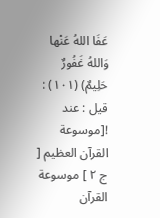عَفَا اللهُ عَنْها وَاللهُ غَفُورٌ حَلِيمٌ) (١٠١) : قيل : عند
![موسوعة القرآن العظيم [ ج ٢ ] موسوعة القرآن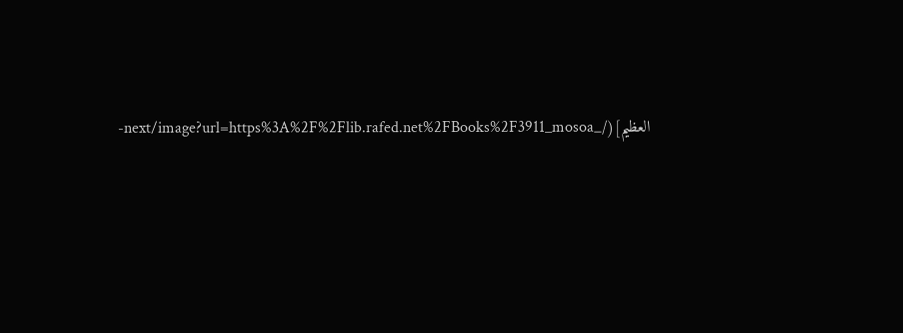العظيم](/_next/image?url=https%3A%2F%2Flib.rafed.net%2FBooks%2F3911_mosoa-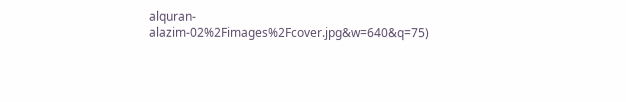alquran-alazim-02%2Fimages%2Fcover.jpg&w=640&q=75)